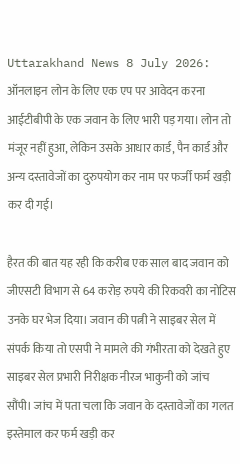Uttarakhand News 8 July 2026: ऑनलाइन लोन के लिए एक एप पर आवेदन करना आईटीबीपी के एक जवान के लिए भारी पड़ गया। लोन तो मंजूर नहीं हुआ, लेकिन उसके आधार कार्ड, पैन कार्ड और अन्य दस्तावेजों का दुरुपयोग कर नाम पर फर्जी फर्म खड़ी कर दी गई।

हैरत की बात यह रही कि करीब एक साल बाद जवान को जीएसटी विभाग से 64 करोड़ रुपये की रिकवरी का नोटिस उनके घर भेज दिया। जवान की पत्नी ने साइबर सेल में संपर्क किया तो एसपी ने मामले की गंभीरता को देखते हुए साइबर सेल प्रभारी निरीक्षक नीरज भाकुनी को जांच सौंपी। जांच में पता चला कि जवान के दस्तावेजों का गलत इस्तेमाल कर फर्म खड़ी कर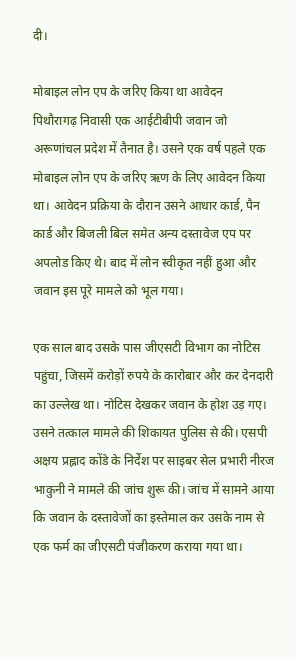दी।

मोबाइल लोन एप के जरिए किया था आवेदन
पिथौरागढ़ निवासी एक आईटीबीपी जवान जो अरूणांचल प्रदेश में तैनात है। उसने एक वर्ष पहले एक मोबाइल लोन एप के जरिए ऋण के लिए आवेदन किया था। आवेदन प्रक्रिया के दौरान उसने आधार कार्ड, पैन कार्ड और बिजली बिल समेत अन्य दस्तावेज एप पर अपलोड किए थे। बाद में लोन स्वीकृत नहीं हुआ और जवान इस पूरे मामले को भूल गया।

एक साल बाद उसके पास जीएसटी विभाग का नोटिस पहुंचा, जिसमें करोड़ों रुपये के कारोबार और कर देनदारी का उल्लेख था। नोटिस देखकर जवान के होश उड़ गए। उसने तत्काल मामले की शिकायत पुलिस से की। एसपी अक्षय प्रह्लाद कोंडे के निर्देश पर साइबर सेल प्रभारी नीरज भाकुनी ने मामले की जांच शुरू की। जांच में सामने आया कि जवान के दस्तावेजों का इस्तेमाल कर उसके नाम से एक फर्म का जीएसटी पंजीकरण कराया गया था।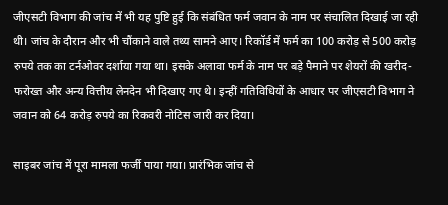जीएसटी विभाग की जांच में भी यह पुष्टि हुई कि संबंधित फर्म जवान के नाम पर संचालित दिखाई जा रही थी। जांच के दौरान और भी चौंकाने वाले तथ्य सामने आए। रिकॉर्ड में फर्म का 100 करोड़ से 500 करोड़ रुपये तक का टर्नओवर दर्शाया गया था। इसके अलावा फर्म के नाम पर बड़े पैमाने पर शेयरों की खरीद-फरोख्त और अन्य वित्तीय लेनदेन भी दिखाए गए थे। इन्हीं गतिविधियों के आधार पर जीएसटी विभाग ने जवान को 64 करोड़ रुपये का रिकवरी नोटिस जारी कर दिया।

साइबर जांच में पूरा मामला फर्जी पाया गया। प्रारंभिक जांच से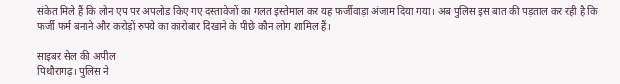संकेत मिले हैं कि लोन एप पर अपलोड किए गए दस्तावेजों का गलत इस्तेमाल कर यह फर्जीवाड़ा अंजाम दिया गया। अब पुलिस इस बात की पड़ताल कर रही है कि फर्जी फर्म बनाने और करोड़ों रुपये का कारोबार दिखाने के पीछे कौन लोग शामिल हैं।

साइबर सेल की अपील
पिथौरागढ़। पुलिस ने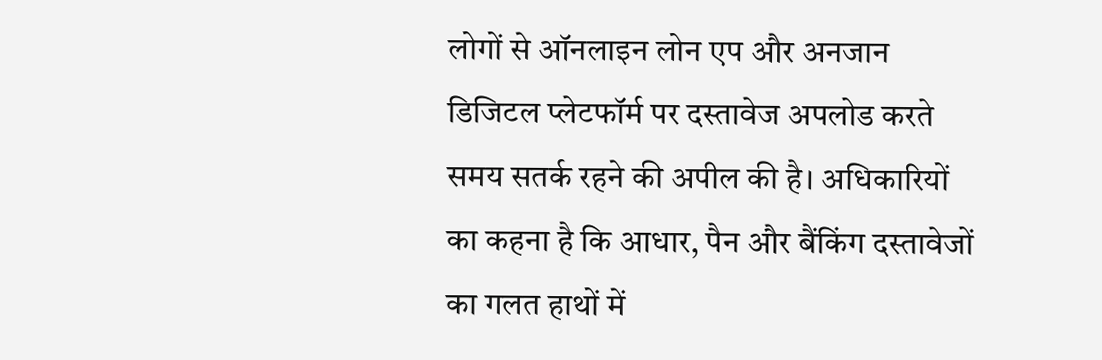लोगों से ऑनलाइन लोन एप और अनजान डिजिटल प्लेटफॉर्म पर दस्तावेज अपलोड करते समय सतर्क रहने की अपील की है। अधिकारियों का कहना है कि आधार, पैन और बैंकिंग दस्तावेजों का गलत हाथों में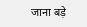जाना बड़े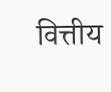वित्तीय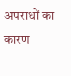अपराधों का कारण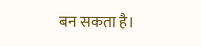बन सकता है।